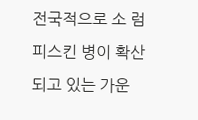전국적으로 소 럼피스킨 병이 확산되고 있는 가운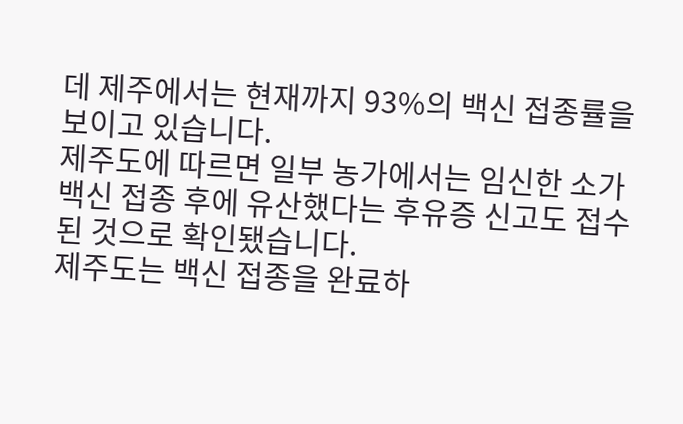데 제주에서는 현재까지 93%의 백신 접종률을 보이고 있습니다.
제주도에 따르면 일부 농가에서는 임신한 소가 백신 접종 후에 유산했다는 후유증 신고도 접수된 것으로 확인됐습니다.
제주도는 백신 접종을 완료하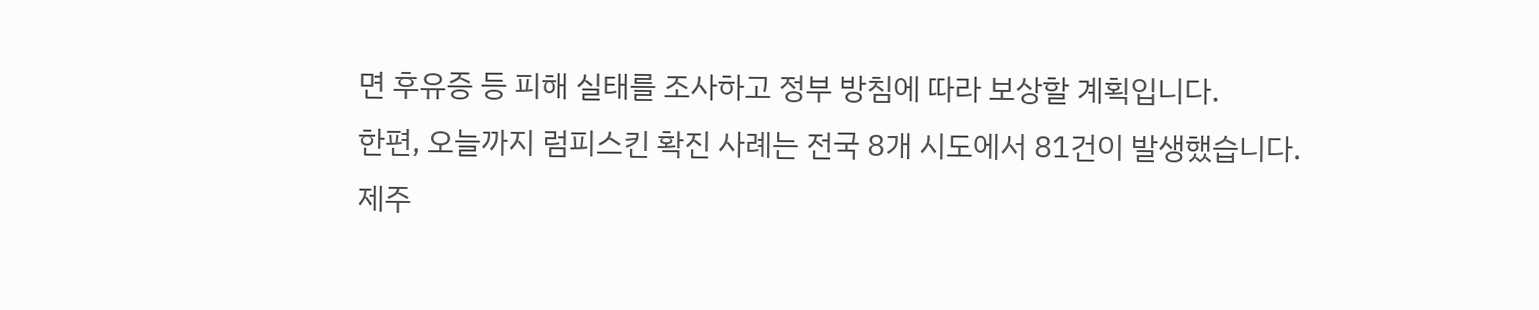면 후유증 등 피해 실태를 조사하고 정부 방침에 따라 보상할 계획입니다.
한편, 오늘까지 럼피스킨 확진 사례는 전국 8개 시도에서 81건이 발생했습니다.
제주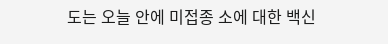도는 오늘 안에 미접종 소에 대한 백신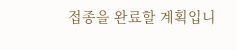접종을 완료할 계획입니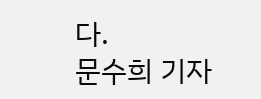다.
문수희 기자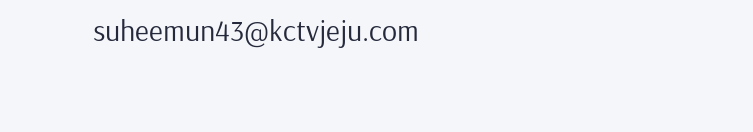suheemun43@kctvjeju.com